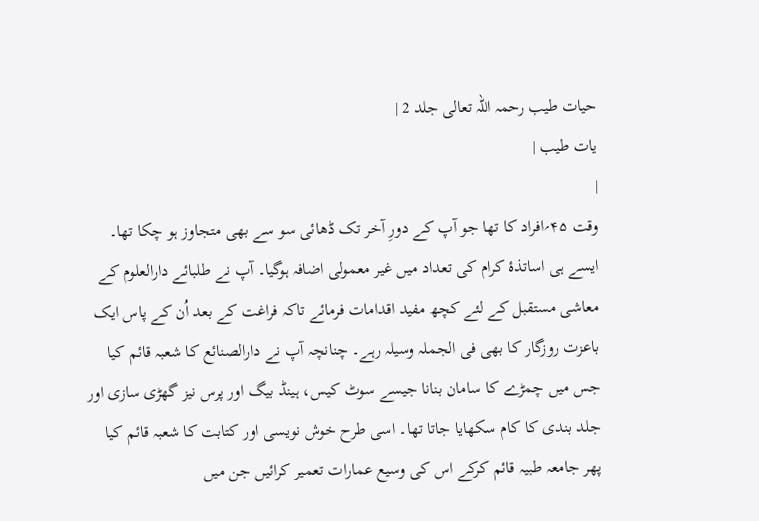حیات طیب رحمہ اللہ تعالی جلد 2 |
یات طیب |
|
وقت ۴۵؍افراد کا تھا جو آپ کے دورِ آخر تک ڈھائی سو سے بھی متجاوز ہو چکا تھا۔ ایسے ہی اساتذۂ کرام کی تعداد میں غیر معمولی اضافہ ہوگیا۔ آپ نے طلبائے دارالعلوم کے معاشی مستقبل کے لئے کچھ مفید اقدامات فرمائے تاکہ فراغت کے بعد اُن کے پاس ایک باعزت روزگار کا بھی فی الجملہ وسیلہ رہے۔ چنانچہ آپ نے دارالصنائع کا شعبہ قائم کیا جس میں چمڑے کا سامان بنانا جیسے سوٹ کیس، ہینڈ بیگ اور پرس نیز گھڑی سازی اور جلد بندی کا کام سکھایا جاتا تھا۔ اسی طرح خوش نویسی اور کتابت کا شعبہ قائم کیا پھر جامعہ طبیہ قائم کرکے اس کی وسیع عمارات تعمیر کرائیں جن میں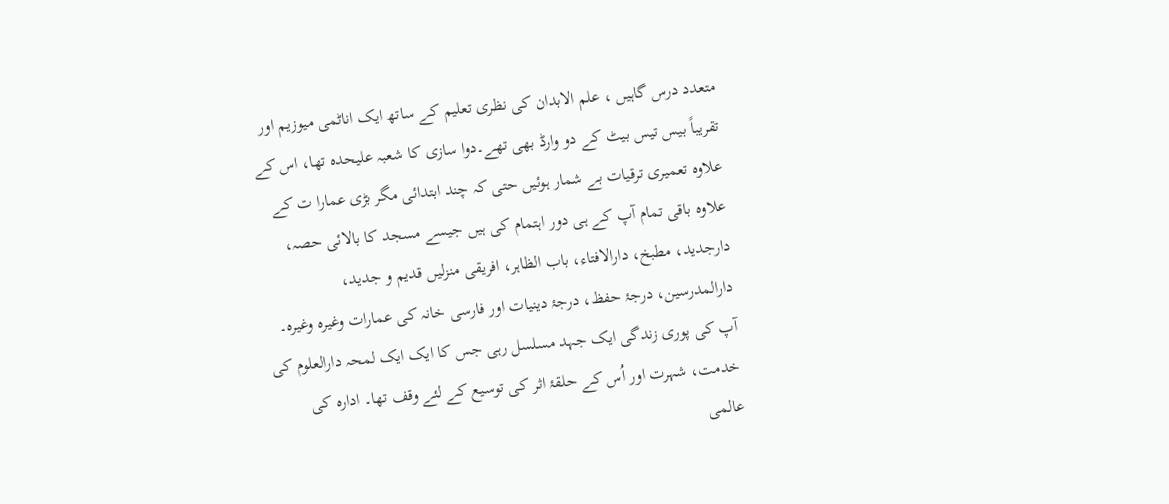متعدد درس گاہیں ، علم الابدان کی نظری تعلیم کے ساتھ ایک اناٹمی میوزیم اور تقریباً بیس تیس بیٹ کے دو وارڈ بھی تھے۔دوا سازی کا شعبہ علیحدہ تھا، اس کے علاوہ تعمیری ترقیات بے شمار ہوئیں حتی کہ چند ابتدائی مگر بڑی عمارا ت کے علاوہ باقی تمام آپ کے ہی دور اہتمام کی ہیں جیسے مسجد کا بالائی حصہ، دارجدید، مطبخ، دارالافتاء، باب الظاہر، افریقی منزلیں قدیم و جدید، دارالمدرسین، درجۂ حفظ، درجۂ دینیات اور فارسی خانہ کی عمارات وغیرہ وغیرہ۔ آپ کی پوری زندگی ایک جہد مسلسل رہی جس کا ایک ایک لمحہ دارالعلوم کی خدمت، شہرت اور اُس کے حلقۂ اثر کی توسیع کے لئے وقف تھا۔ ادارہ کی عالمی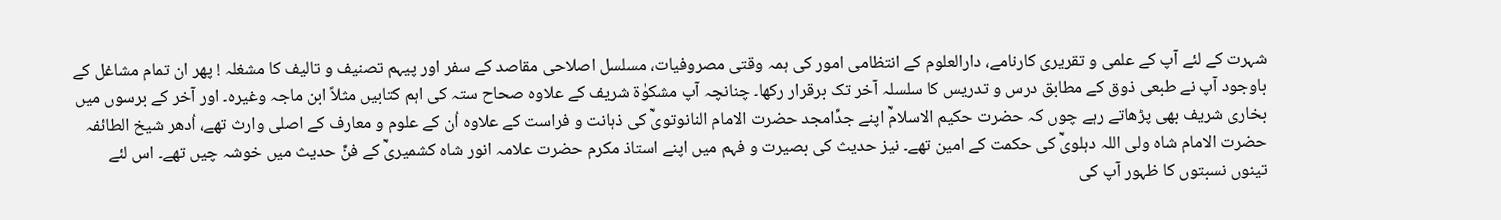شہرت کے لئے آپ کے علمی و تقریری کارنامے، دارالعلوم کے انتظامی امور کی ہمہ وقتی مصروفیات، مسلسل اصلاحی مقاصد کے سفر اور پیہم تصنیف و تالیف کا مشغلہ ! پھر ان تمام مشاغل کے باوجود آپ نے طبعی ذوق کے مطابق درس و تدریس کا سلسلہ آخر تک برقرار رکھا۔ چنانچہ آپ مشکوٰۃ شریف کے علاوہ صحاح ستہ کی اہم کتابیں مثلاً ابن ماجہ وغیرہ۔ اور آخر کے برسوں میں بخاری شریف بھی پڑھاتے رہے چوں کہ حضرت حکیم الاسلامؒ اپنے جدِّامجد حضرت الامام النانوتویؒ کی ذہانت و فراست کے علاوہ اُن کے علوم و معارف کے اصلی وارث تھے، اُدھر شیخ الطائفہ حضرت الامام شاہ ولی اللہ دہلویؒ کی حکمت کے امین تھے۔ نیز حدیث کی بصیرت و فہم میں اپنے استاذ مکرم حضرت علامہ انور شاہ کشمیریؒ کے فنِّ حدیث میں خوشہ چیں تھے۔ اس لئے تینوں نسبتوں کا ظہور آپ کی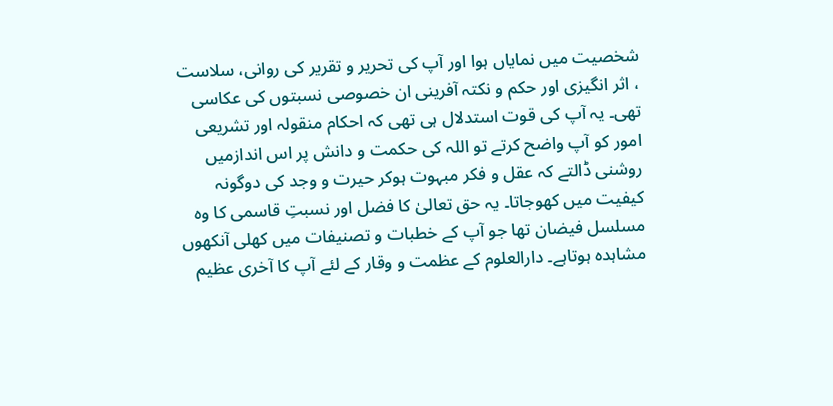شخصیت میں نمایاں ہوا اور آپ کی تحریر و تقریر کی روانی، سلاست ، اثر انگیزی اور حکم و نکتہ آفرینی ان خصوصی نسبتوں کی عکاسی تھی۔ یہ آپ کی قوت استدلال ہی تھی کہ احکام منقولہ اور تشریعی امور کو آپ واضح کرتے تو اللہ کی حکمت و دانش پر اس اندازمیں روشنی ڈالتے کہ عقل و فکر مبہوت ہوکر حیرت و وجد کی دوگونہ کیفیت میں کھوجاتا۔ یہ حق تعالیٰ کا فضل اور نسبتِ قاسمی کا وہ مسلسل فیضان تھا جو آپ کے خطبات و تصنیفات میں کھلی آنکھوں مشاہدہ ہوتاہے۔ دارالعلوم کے عظمت و وقار کے لئے آپ کا آخری عظیم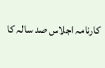کارنامہ اجلاس صد سالہ کا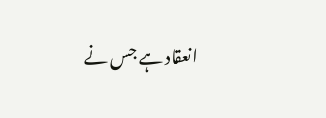انعقاد ہے جس نے